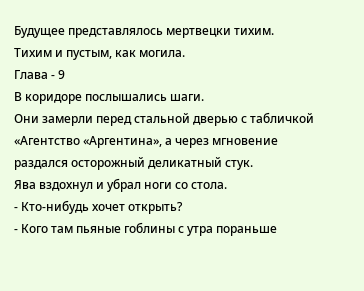Будущее представлялось мертвецки тихим.
Тихим и пустым, как могила.
Глава - 9
В коридоре послышались шаги.
Они замерли перед стальной дверью с табличкой «Агентство «Аргентина», а через мгновение раздался осторожный деликатный стук.
Ява вздохнул и убрал ноги со стола.
- Кто-нибудь хочет открыть?
- Кого там пьяные гоблины с утра пораньше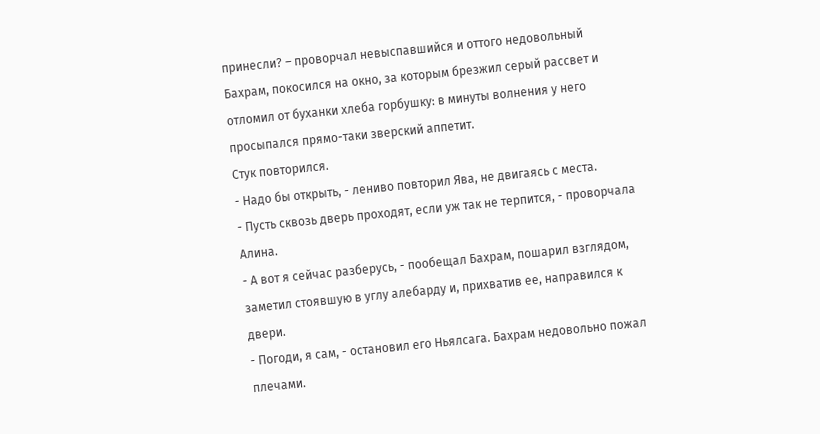принесли? – проворчал невыспавшийся и оттого недовольный Бахрам, покосился на окно, за которым брезжил серый рассвет и отломил от буханки хлеба горбушку: в минуты волнения у него просыпался прямо-таки зверский аппетит.
Стук повторился.
- Надо бы открыть, - лениво повторил Ява, не двигаясь с места.
- Пусть сквозь дверь проходят, если уж так не терпится, - проворчала Алина.
- А вот я сейчас разберусь, - пообещал Бахрам, пошарил взглядом, заметил стоявшую в углу алебарду и, прихватив ее, направился к двери.
- Погоди, я сам, - остановил его Ньялсага. Бахрам недовольно пожал плечами.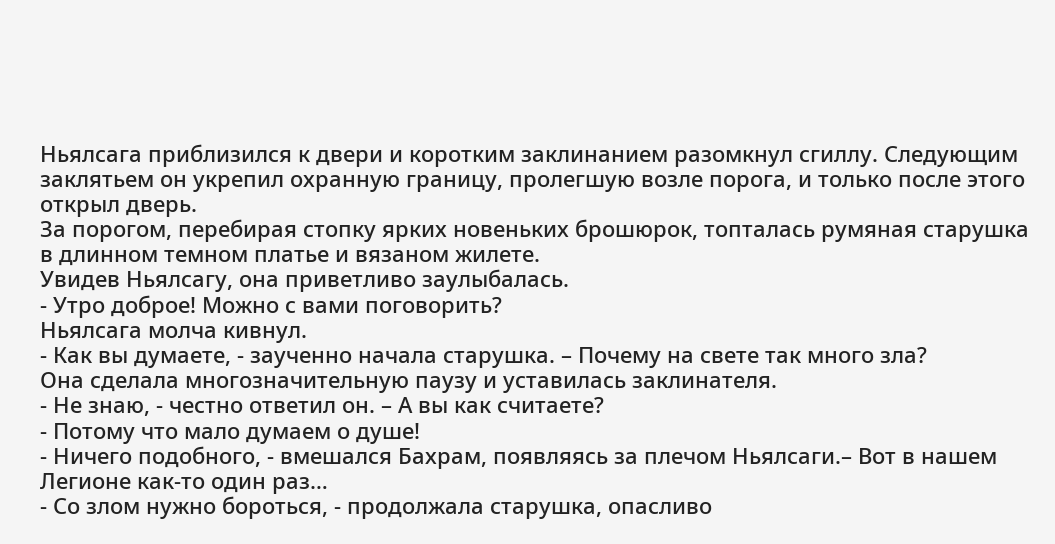Ньялсага приблизился к двери и коротким заклинанием разомкнул сгиллу. Следующим заклятьем он укрепил охранную границу, пролегшую возле порога, и только после этого открыл дверь.
За порогом, перебирая стопку ярких новеньких брошюрок, топталась румяная старушка в длинном темном платье и вязаном жилете.
Увидев Ньялсагу, она приветливо заулыбалась.
- Утро доброе! Можно с вами поговорить?
Ньялсага молча кивнул.
- Как вы думаете, - заученно начала старушка. – Почему на свете так много зла?
Она сделала многозначительную паузу и уставилась заклинателя.
- Не знаю, - честно ответил он. – А вы как считаете?
- Потому что мало думаем о душе!
- Ничего подобного, - вмешался Бахрам, появляясь за плечом Ньялсаги.– Вот в нашем Легионе как-то один раз…
- Со злом нужно бороться, - продолжала старушка, опасливо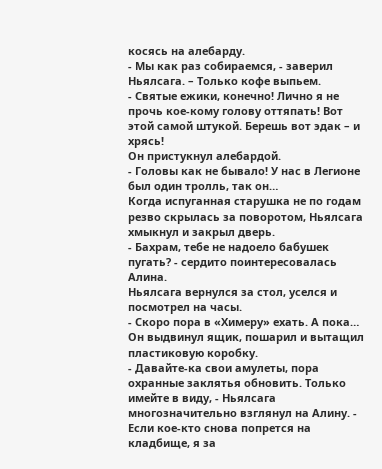косясь на алебарду.
- Мы как раз собираемся, - заверил Ньялсага. – Только кофе выпьем.
- Святые ежики, конечно! Лично я не прочь кое-кому голову оттяпать! Вот этой самой штукой. Берешь вот эдак – и хрясь!
Он пристукнул алебардой.
- Головы как не бывало! У нас в Легионе был один тролль, так он…
Когда испуганная старушка не по годам резво скрылась за поворотом, Ньялсага хмыкнул и закрыл дверь.
- Бахрам, тебе не надоело бабушек пугать? - сердито поинтересовалась Алина.
Ньялсага вернулся за стол, уселся и посмотрел на часы.
- Скоро пора в «Химеру» ехать. А пока…
Он выдвинул ящик, пошарил и вытащил пластиковую коробку.
- Давайте-ка свои амулеты, пора охранные заклятья обновить. Только имейте в виду, - Ньялсага многозначительно взглянул на Алину. - Если кое-кто снова попрется на кладбище, я за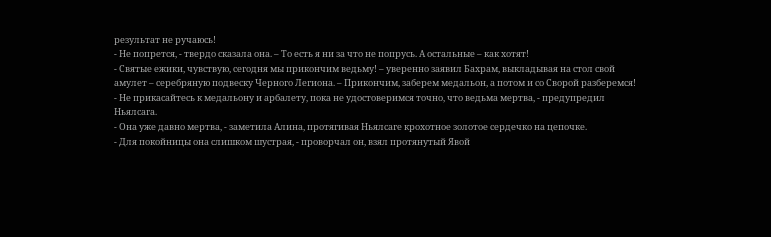результат не ручаюсь!
- Не попрется, - твердо сказала она. – То есть я ни за что не попрусь. А остальные – как хотят!
- Святые ежики, чувствую, сегодня мы прикончим ведьму! – уверенно заявил Бахрам, выкладывая на стол свой амулет – серебряную подвеску Черного Легиона. – Прикончим, заберем медальон, а потом и со Сворой разберемся!
- Не прикасайтесь к медальону и арбалету, пока не удостоверимся точно, что ведьма мертва, - предупредил Ньялсага.
- Она уже давно мертва, - заметила Алина, протягивая Ньялсаге крохотное золотое сердечко на цепочке.
- Для покойницы она слишком шустрая, - проворчал он, взял протянутый Явой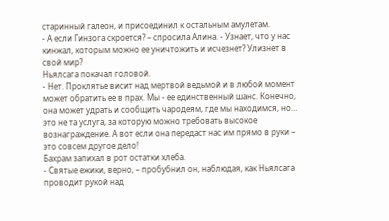старинный галеон, и присоединил к остальным амулетам.
- А если Гинзога скроется? – спросила Алина. - Узнает, что у нас кинжал, которым можно ее уничтожить и исчезнет? Улизнет в свой мир?
Ньялсага покачал головой.
- Нет. Проклятье висит над мертвой ведьмой и в любой момент может обратить ее в прах. Мы - ее единственный шанс. Конечно, она может удрать и сообщить чародеям, где мы находимся, но… это не та услуга, за которую можно требовать высокое вознаграждение. А вот если она передаст нас им прямо в руки – это совсем другое дело!
Бахрам запихал в рот остатки хлеба.
- Святые ежики, верно, – пробубнил он, наблюдая, как Ньялсага проводит рукой над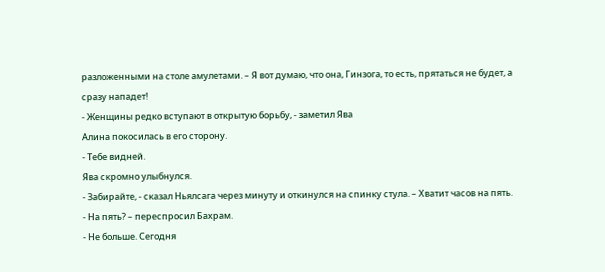разложенными на столе амулетами. – Я вот думаю, что она, Гинзога, то есть, прятаться не будет, а сразу нападет!
- Женщины редко вступают в открытую борьбу, - заметил Ява
Алина покосилась в его сторону.
- Тебе видней.
Ява скромно улыбнулся.
- Забирайте, - сказал Ньялсага через минуту и откинулся на спинку стула. – Хватит часов на пять.
- На пять? – переспросил Бахрам.
- Не больше. Сегодня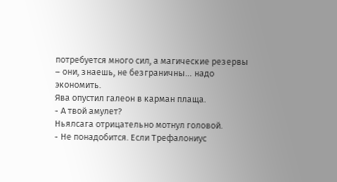потребуется много сил, а магические резервы – они, знаешь, не безграничны… надо экономить.
Ява опустил галеон в карман плаща.
- А твой амулет?
Ньялсага отрицательно мотнул головой.
- Не понадобится. Если Трефалониус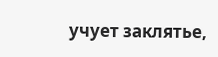учует заклятье,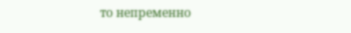то непременно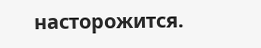насторожится.